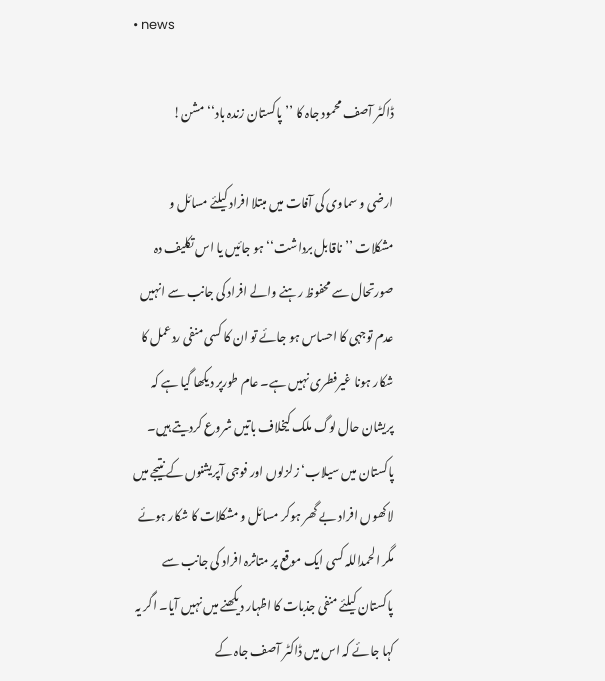• news

ڈاکٹر آصف محمود جاہ کا ’’پاکستان زندہ باد‘‘ مشن!

ارضی و سماوی کی آفات میں مبتلا افراد کیلئے مسائل و مشکلات ’’ناقابل برداشت‘‘ ہو جائیں یا اس تکلیف دہ صورتحال سے محفوظ رہنے والے افراد کی جانب سے انہیں عدم توجہی کا احساس ہو جائے تو ان کا کسی منفی ردعمل کا شکار ہونا غیرفطری نہیں ہے۔ عام طورپر دیکھا گیا ہے کہ پریشان حال لوگ ملک کیخلاف باتیں شروع کردیتے ہیں۔ پاکستان میں سیلاب‘ زلزلوں اور فوجی آپریشنوں کے نتیجے میں لاکھوں افراد بے گھر ہوکر مسائل و مشکلات کا شکار ہوئے مگر الحمداللہ کسی ایک موقع پر متاثرہ افراد کی جانب سے پاکستان کیلئے منفی جذبات کا اظہار دیکھنے میں نہیں آیا۔ اگر یہ کہا جائے کہ اس میں ڈاکٹر آصف جاہ کے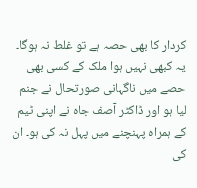کردار کا بھی حصہ ہے تو غلط نہ ہوگا۔ یہ کبھی نہیں ہوا ملک کے کسی بھی حصے میں ناگہانی صورتحال نے جنم لیا ہو اور ڈاکٹر آصف جاہ نے اپنی ٹیم کے ہمراہ پہنچنے میں پہل نہ کی ہو۔ ان کی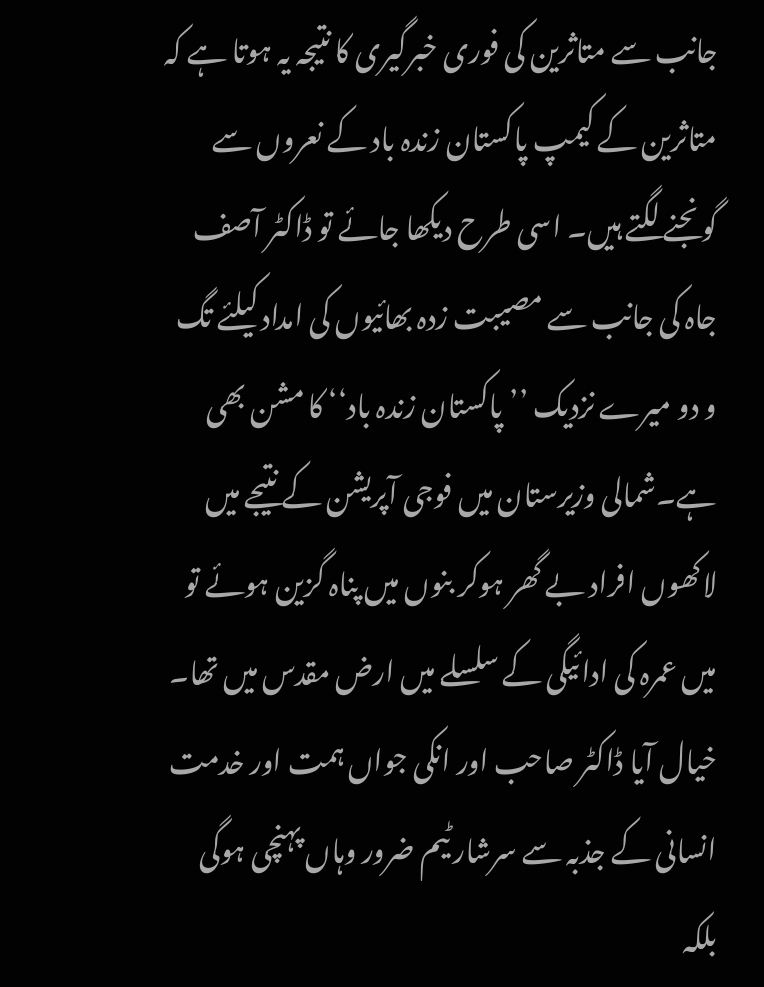جانب سے متاثرین کی فوری خبرگیری کا نتیجہ یہ ہوتا ہے کہ متاثرین کے کیمپ پاکستان زندہ باد کے نعروں سے گونجنے لگتے ہیں۔ اسی طرح دیکھا جائے تو ڈاکٹر آصف جاہ کی جانب سے مصیبت زدہ بھائیوں کی امداد کیلئے تگ و دو میرے نزدیک ’’پاکستان زندہ باد‘‘ کا مشن بھی ہے۔شمالی وزیرستان میں فوجی آپریشن کے نتیجے میں لاکھوں افراد بے گھر ہوکر بنوں میں پناہ گزین ہوئے تو میں عمرہ کی ادائیگی کے سلسلے میں ارض مقدس میں تھا۔ خیال آیا ڈاکٹر صاحب اور انکی جواں ہمت اور خدمت انسانی کے جذبہ سے سرشار ٹیم ضرور وہاں پہنچی ہوگی بلکہ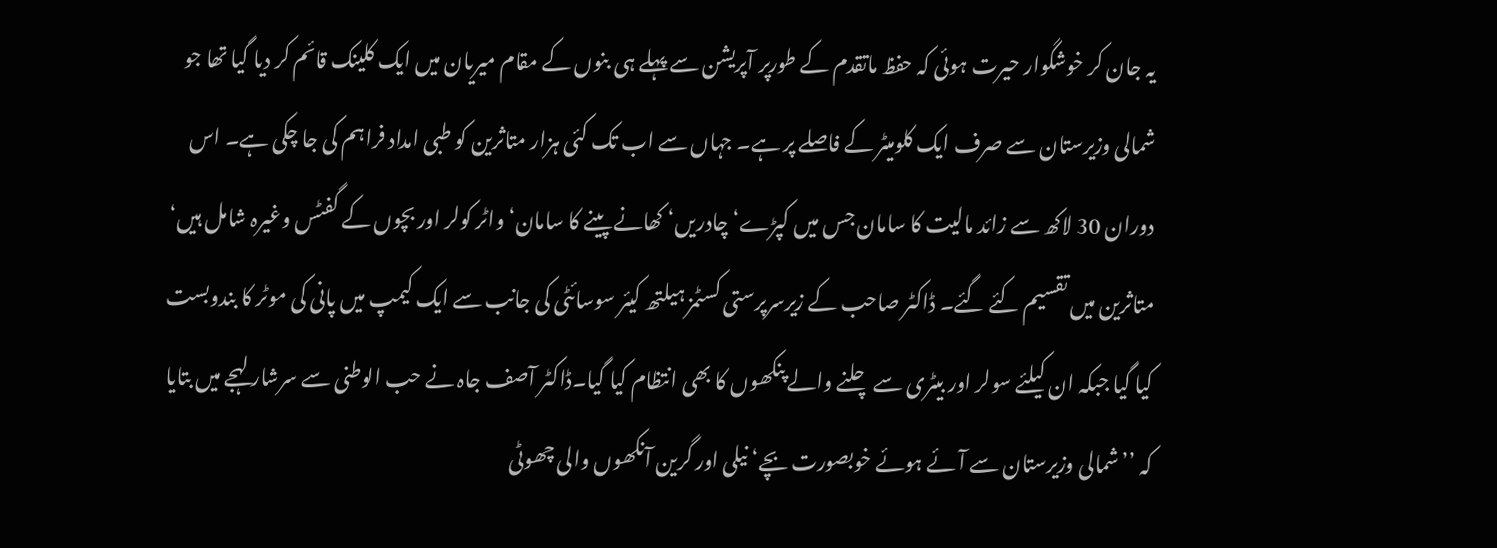یہ جان کر خوشگوار حیرت ہوئی کہ حفظ ماتقدم کے طورپر آپریشن سے پہلے ہی بنوں کے مقام میریان میں ایک کلینک قائم کر دیا گیا تھا جو شمالی وزیرستان سے صرف ایک کلومیٹر کے فاصلے پر ہے۔ جہاں سے اب تک کئی ہزار متاثرین کو طبی امداد فراہم کی جا چکی ہے۔ اس دوران 30 لاکھ سے زائد مالیت کا سامان جس میں کپڑے‘ چادریں‘ کھانے پینے کا سامان‘ واٹر کولر اور بچوں کے گفٹس وغیرہ شامل ہیں‘ متاثرین میں تقسیم کئے گئے۔ ڈاکٹر صاحب کے زیرسرپرستی کسٹمز ہیلتھ کیئر سوسائٹی کی جانب سے ایک کیمپ میں پانی کی موٹر کا بندوبست کیا گیا جبکہ ان کیلئے سولر اور بیٹری سے چلنے والے پنکھوں کا بھی انتظام کیا گیا۔ڈاکٹر آصف جاہ نے حب الوطنی سے سرشار لہجے میں بتایا کہ ’’شمالی وزیرستان سے آئے ہوئے خوبصورت بچے‘ نیلی اور گرین آنکھوں والی چھوٹی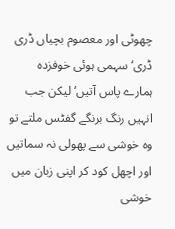چھوٹی اور معصوم بچیاں ڈری ڈری‘ سہمی ہوئی خوفزدہ ہمارے پاس آتیں‘ لیکن جب انہیں رنگ برنگے گفٹس ملتے تو وہ خوشی سے پھولی نہ سماتیں اور اچھل کود کر اپنی زبان میں خوشی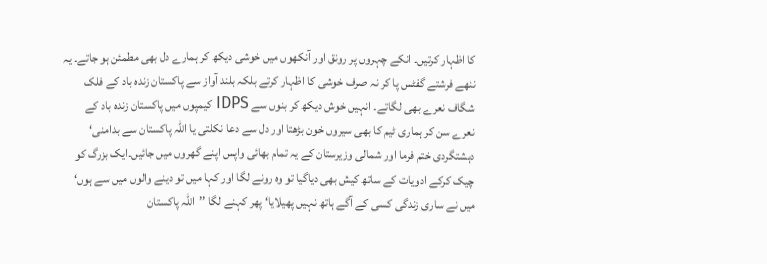کا اظہار کرتیں۔ انکے چہروں پر رونق اور آنکھوں میں خوشی دیکھ کر ہمارے دل بھی مطمئن ہو جاتے۔ یہ ننھے فرشتے گفٹس پا کر نہ صرف خوشی کا اظہار کرتے بلکہ بلند آواز سے پاکستان زندہ باد کے فلک شگاف نعرے بھی لگاتے۔ انہیں خوش دیکھ کر بنوں سے IDPS کیمپوں میں پاکستان زندہ باد کے نعرے سن کر ہماری ٹیم کا بھی سیروں خون بڑھتا اور دل سے دعا نکلتی یا اللہ پاکستان سے بدامنی‘ دہشتگردی ختم فرما اور شمالی وزیرستان کے یہ تمام بھائی واپس اپنے گھروں میں جائیں۔ایک بزرگ کو چیک کرکے ادویات کے ساتھ کیش بھی دیاگیا تو وہ رونے لگا اور کہا میں تو دینے والوں میں سے ہوں‘ میں نے ساری زندگی کسی کے آگے ہاتھ نہیں پھیلایا‘ پھر کہنے لگا ’’اللہ پاکستان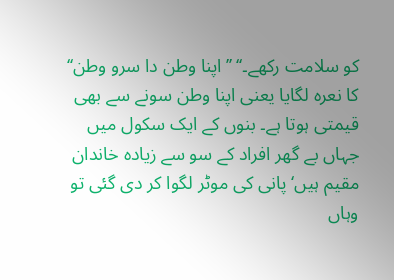کو سلامت رکھے۔‘‘ ’’اپنا وطن دا سرو وطن‘‘ کا نعرہ لگایا یعنی اپنا وطن سونے سے بھی قیمتی ہوتا ہے۔ بنوں کے ایک سکول میں جہاں بے گھر افراد کے سو سے زیادہ خاندان مقیم ہیں‘ پانی کی موٹر لگوا کر دی گئی تو وہاں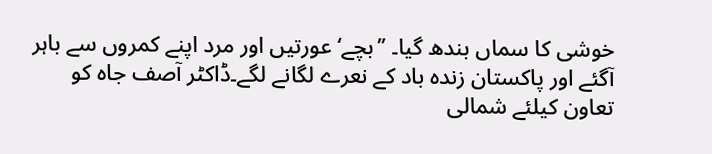خوشی کا سماں بندھ گیا۔ ’’بچے‘ عورتیں اور مرد اپنے کمروں سے باہر آگئے اور پاکستان زندہ باد کے نعرے لگانے لگے۔ڈاکٹر آصف جاہ کو تعاون کیلئے شمالی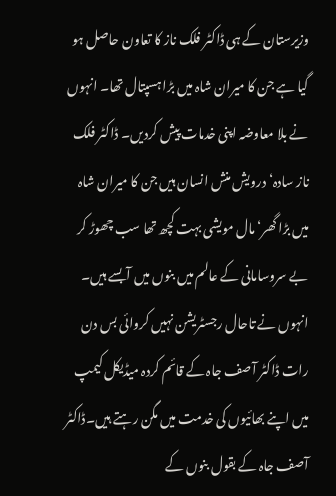وزیرستان کے ہی ڈاکٹر فلک ناز کا تعاون حاصل ہو گیا ہے جن کا میران شاہ میں بڑا ہسپتال تھا۔ انہوں نے بلا معاوضہ اپنی خدمات پیش کردیں۔ ڈاکٹر فلک ناز سادہ‘ درویش منش انسان ہیں جن کا میران شاہ میں بڑا گھر‘ مال مویشی بہت کچھ تھا سب چھوڑ کر بے سروسامانی کے عالم میں بنوں میں آبسے ہیں۔ انہوں نے تاحال رجسٹریشن نہیں کروائی بس دن رات ڈاکٹر آصف جاہ کے قائم کردہ میڈیکل کیمپ میں اپنے بھائیوں کی خدمت میں مگن رہتے ہیں۔ڈاکٹر آصف جاہ کے بقول بنوں کے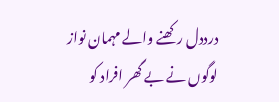درددل رکھنے والے مہمان نواز لوگوں نے بے گھر افراد کو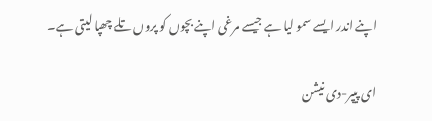اپنے اندر ایسے سمو لیا ہے جیسے مرغی اپنے بچوں کو پروں تلے چھپا لیتی ہے۔

ای پیپر-دی نیشن